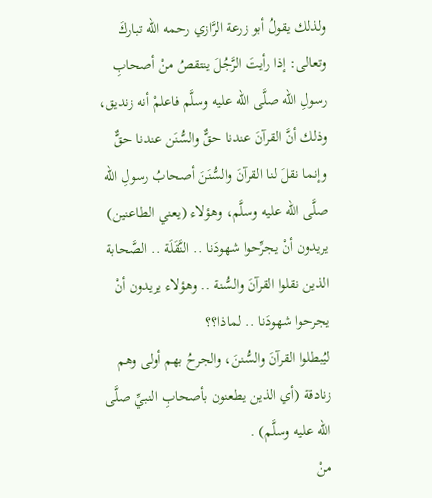ولذلك يقولُ أبو زرعة الرَّازي رحمه الله تباركَ وتعالى: إذا رأيتَ الرَّجُلَ ينتقصُ منْ أصحابِ رسولِ الله صلَّى الله عليه وسلَّم فاعلمْ أنه زنديق، وذلك أنَّ القرآنَ عندنا حقٌّ والسُّنَن عندنا حقٌّ وإنما نقلَ لنا القرآنَ والسُّنَنَ أصحابُ رسولِ الله صلَّى الله عليه وسلَّم، وهؤلاء (يعني الطاعنين) يريدون أنْ يجرِّحوا شهودَنا .. النَّقَلَة .. الصَّحابة الذين نقلوا القرآنَ والسُّنة .. وهؤلاء يريدون أنْ يجرحوا شهودَنا .. لماذا؟؟
ليُبطلوا القرآنَ والسُّننَ، والجرحُ بهم أولى وهم زنادقة (أي الذين يطعنون بأصحابِ النبيِّ صلَّى الله عليه وسلَّم) .
منْ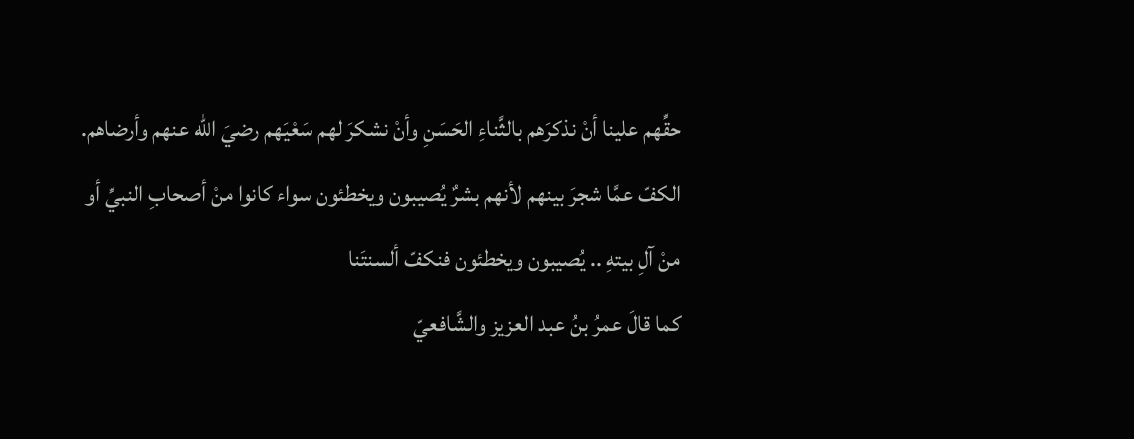حقِّهم علينا أنْ نذكرَهم بالثَّناءِ الحَسَنِ وأنْ نشكرَ لهم سَعْيَهم رضيَ الله عنهم وأرضاهم.
الكفّ عمَّا شجرَ بينهم لأنهم بشرٌ يُصيبون ويخطئون سواء كانوا منْ أصحابِ النبيِّ أو منْ آلِ بيتهِ .. يُصيبون ويخطئون فنكفّ ألسنتَنا
كما قالَ عمرُ بنُ عبد العزيز والشَّافعيّ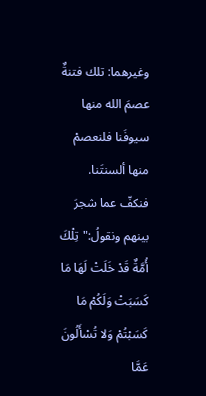وغيرهما: تلك فتنةٌ عصمَ الله منها سيوفَنا فلنعصمْ منها ألسنتَنا.
فنكفّ عما شجرَ بينهم ونقولُ:"تِلْكَ أُمَّةٌ قَدْ خَلَتْ لَهَا مَا كَسَبَتْ وَلَكُمْ مَا كَسَبْتُمْ وَلا تُسْأَلُونَ عَمَّا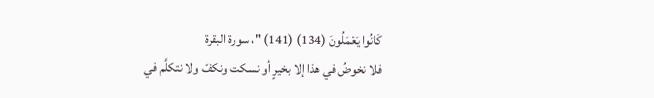كَانُوا يَعْمَلُونَ (134) (141) "، سورة البقرة
فلا نخوضُ في هذا إلا بخيرٍ أو نسكت ونكفّ ولا نتكلَّم في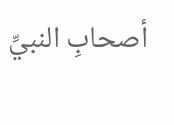أصحابِ النبيِّ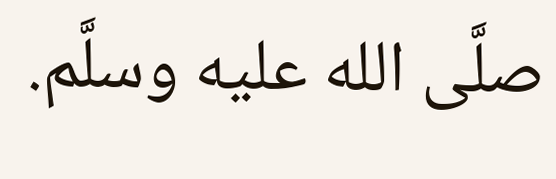صلَّى الله عليه وسلَّم.